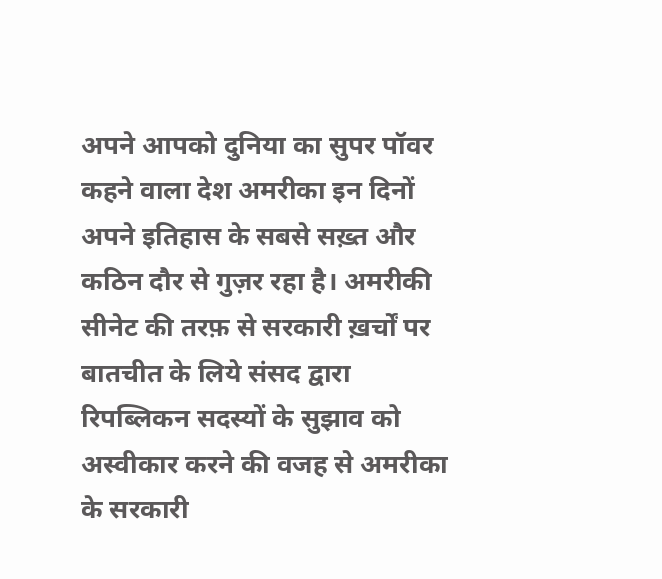अपने आपको दुनिया का सुपर पॉवर कहने वाला देश अमरीका इन दिनों अपने इतिहास के सबसे सख़्त और कठिन दौर से गुज़र रहा है। अमरीकी सीनेट की तरफ़ से सरकारी ख़र्चों पर बातचीत के लिये संसद द्वारा रिपब्लिकन सदस्यों के सुझाव को अस्वीकार करने की वजह से अमरीका के सरकारी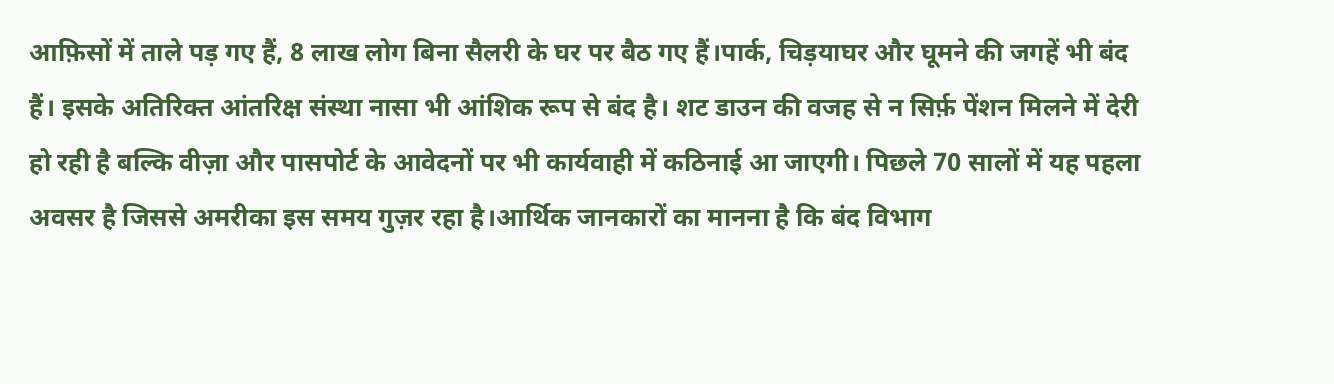आफ़िसों में ताले पड़ गए हैं, 8 लाख लोग बिना सैलरी के घर पर बैठ गए हैं।पार्क, चिड़याघर और घूमने की जगहें भी बंद हैं। इसके अतिरिक्त आंतरिक्ष संस्था नासा भी आंशिक रूप से बंद है। शट डाउन की वजह से न सिर्फ़ पेंशन मिलने में देरी हो रही है बल्कि वीज़ा और पासपोर्ट के आवेदनों पर भी कार्यवाही में कठिनाई आ जाएगी। पिछले 70 सालों में यह पहला अवसर है जिससे अमरीका इस समय गुज़र रहा है।आर्थिक जानकारों का मानना है कि बंद विभाग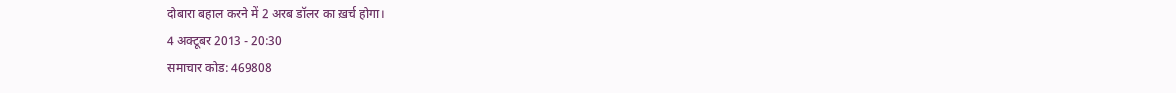दोबारा बहाल करने में 2 अरब डॉलर का ख़र्च होगा।
4 अक्टूबर 2013 - 20:30
समाचार कोड: 469808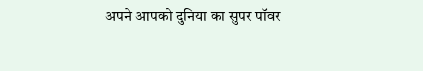अपने आपको दुनिया का सुपर पॉवर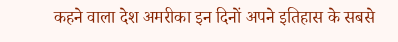कहने वाला देश अमरीका इन दिनों अपने इतिहास के सबसे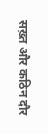सख़्त और कठिन दौर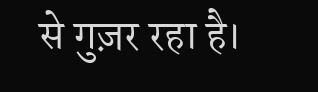से गुज़र रहा है।